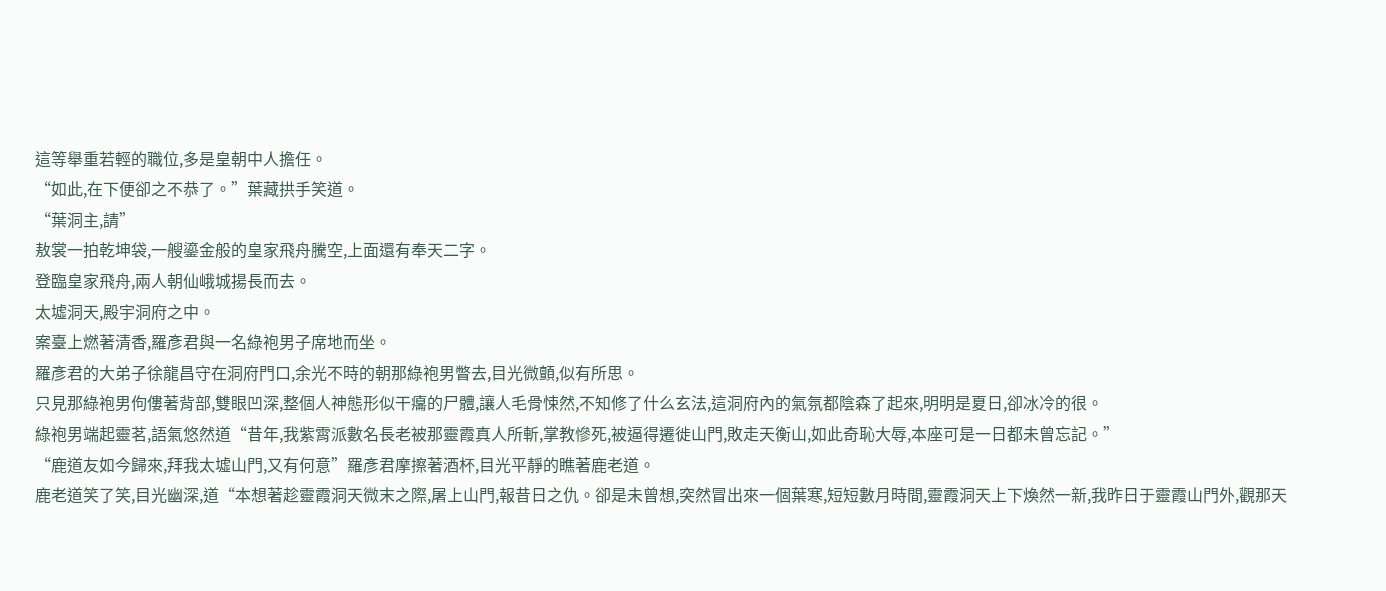這等舉重若輕的職位,多是皇朝中人擔任。
“如此,在下便卻之不恭了。”葉藏拱手笑道。
“葉洞主,請”
敖裳一拍乾坤袋,一艘鎏金般的皇家飛舟騰空,上面還有奉天二字。
登臨皇家飛舟,兩人朝仙峨城揚長而去。
太墟洞天,殿宇洞府之中。
案臺上燃著清香,羅彥君與一名綠袍男子席地而坐。
羅彥君的大弟子徐龍昌守在洞府門口,余光不時的朝那綠袍男瞥去,目光微顫,似有所思。
只見那綠袍男佝僂著背部,雙眼凹深,整個人神態形似干癟的尸體,讓人毛骨悚然,不知修了什么玄法,這洞府內的氣氛都陰森了起來,明明是夏日,卻冰冷的很。
綠袍男端起靈茗,語氣悠然道“昔年,我紫霄派數名長老被那靈霞真人所斬,掌教慘死,被逼得遷徙山門,敗走天衡山,如此奇恥大辱,本座可是一日都未曾忘記。”
“鹿道友如今歸來,拜我太墟山門,又有何意”羅彥君摩擦著酒杯,目光平靜的瞧著鹿老道。
鹿老道笑了笑,目光幽深,道“本想著趁靈霞洞天微末之際,屠上山門,報昔日之仇。卻是未曾想,突然冒出來一個葉寒,短短數月時間,靈霞洞天上下煥然一新,我昨日于靈霞山門外,觀那天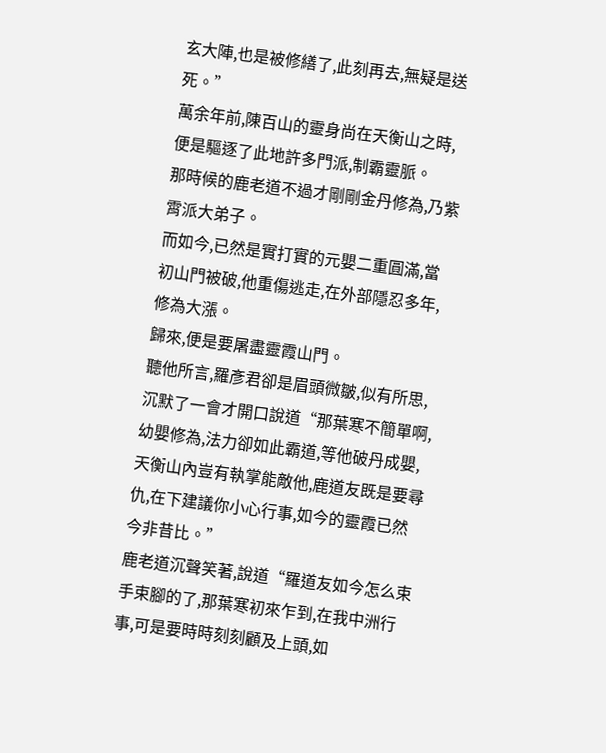玄大陣,也是被修繕了,此刻再去,無疑是送死。”
萬余年前,陳百山的靈身尚在天衡山之時,便是驅逐了此地許多門派,制霸靈脈。
那時候的鹿老道不過才剛剛金丹修為,乃紫霄派大弟子。
而如今,已然是實打實的元嬰二重圓滿,當初山門被破,他重傷逃走,在外部隱忍多年,修為大漲。
歸來,便是要屠盡靈霞山門。
聽他所言,羅彥君卻是眉頭微皺,似有所思,沉默了一會才開口說道“那葉寒不簡單啊,幼嬰修為,法力卻如此霸道,等他破丹成嬰,天衡山內豈有執掌能敵他,鹿道友既是要尋仇,在下建議你小心行事,如今的靈霞已然今非昔比。”
鹿老道沉聲笑著,說道“羅道友如今怎么束手束腳的了,那葉寒初來乍到,在我中洲行事,可是要時時刻刻顧及上頭,如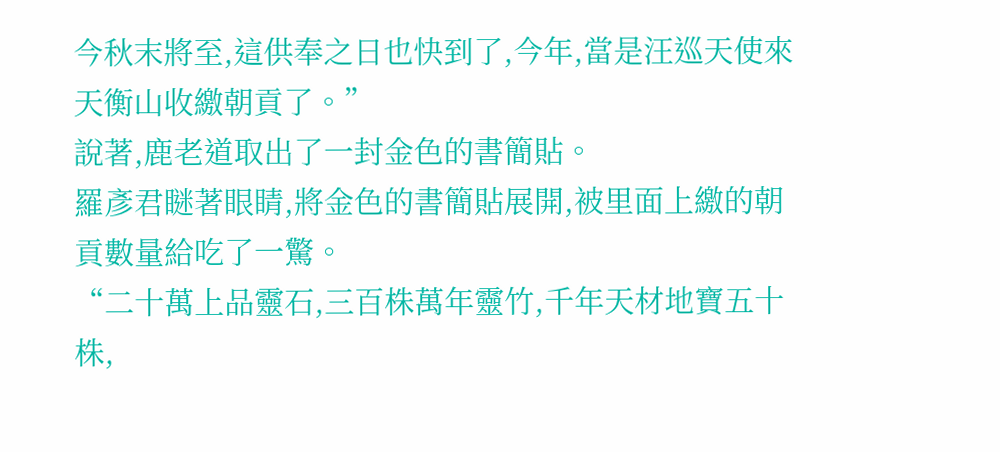今秋末將至,這供奉之日也快到了,今年,當是汪巡天使來天衡山收繳朝貢了。”
說著,鹿老道取出了一封金色的書簡貼。
羅彥君瞇著眼睛,將金色的書簡貼展開,被里面上繳的朝貢數量給吃了一驚。
“二十萬上品靈石,三百株萬年靈竹,千年天材地寶五十株,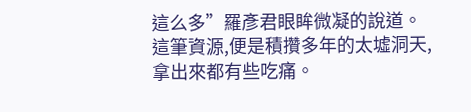這么多”羅彥君眼眸微凝的說道。
這筆資源,便是積攢多年的太墟洞天,拿出來都有些吃痛。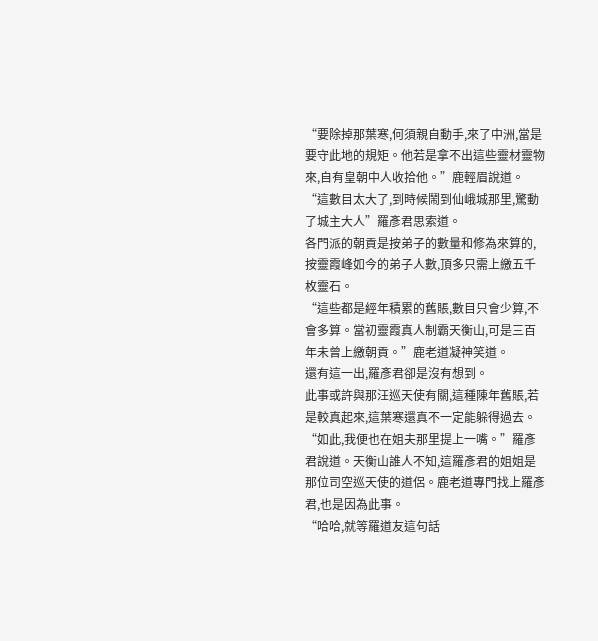“要除掉那葉寒,何須親自動手,來了中洲,當是要守此地的規矩。他若是拿不出這些靈材靈物來,自有皇朝中人收拾他。”鹿輕眉說道。
“這數目太大了,到時候鬧到仙峨城那里,驚動了城主大人”羅彥君思索道。
各門派的朝貢是按弟子的數量和修為來算的,按靈霞峰如今的弟子人數,頂多只需上繳五千枚靈石。
“這些都是經年積累的舊賬,數目只會少算,不會多算。當初靈霞真人制霸天衡山,可是三百年未曾上繳朝貢。”鹿老道凝神笑道。
還有這一出,羅彥君卻是沒有想到。
此事或許與那汪巡天使有關,這種陳年舊賬,若是較真起來,這葉寒還真不一定能躲得過去。
“如此,我便也在姐夫那里提上一嘴。”羅彥君說道。天衡山誰人不知,這羅彥君的姐姐是那位司空巡天使的道侶。鹿老道專門找上羅彥君,也是因為此事。
“哈哈,就等羅道友這句話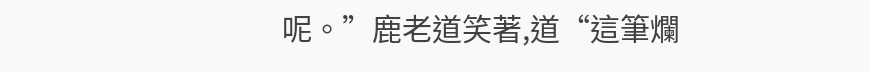呢。”鹿老道笑著,道“這筆爛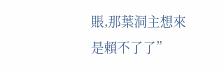賬,那葉洞主想來是賴不了了”